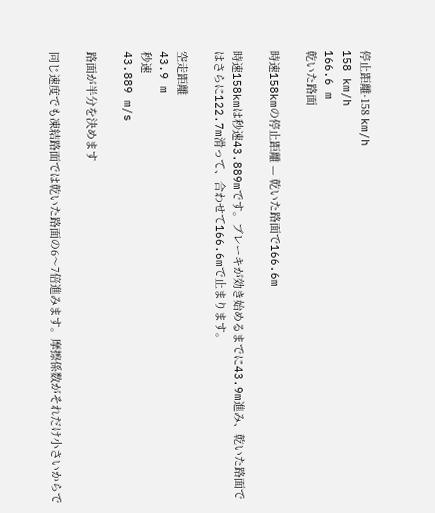停止距離·158 km/h
158 km/h
166.6 m
乾いた路面

時速158kmの停止距離 — 乾いた路面で166.6m

時速158kmは秒速43.889mです。ブレーキが効き始めるまでに43.9m進み、乾いた路面ではさらに122.7m滑って、合わせて166.6mで止まります。

空走距離
43.9 m
秒速
43.889 m/s

路面が半分を決めます

同じ速度でも凍結路面では乾いた路面の6〜7倍進みます。摩擦係数がそれだけ小さいからで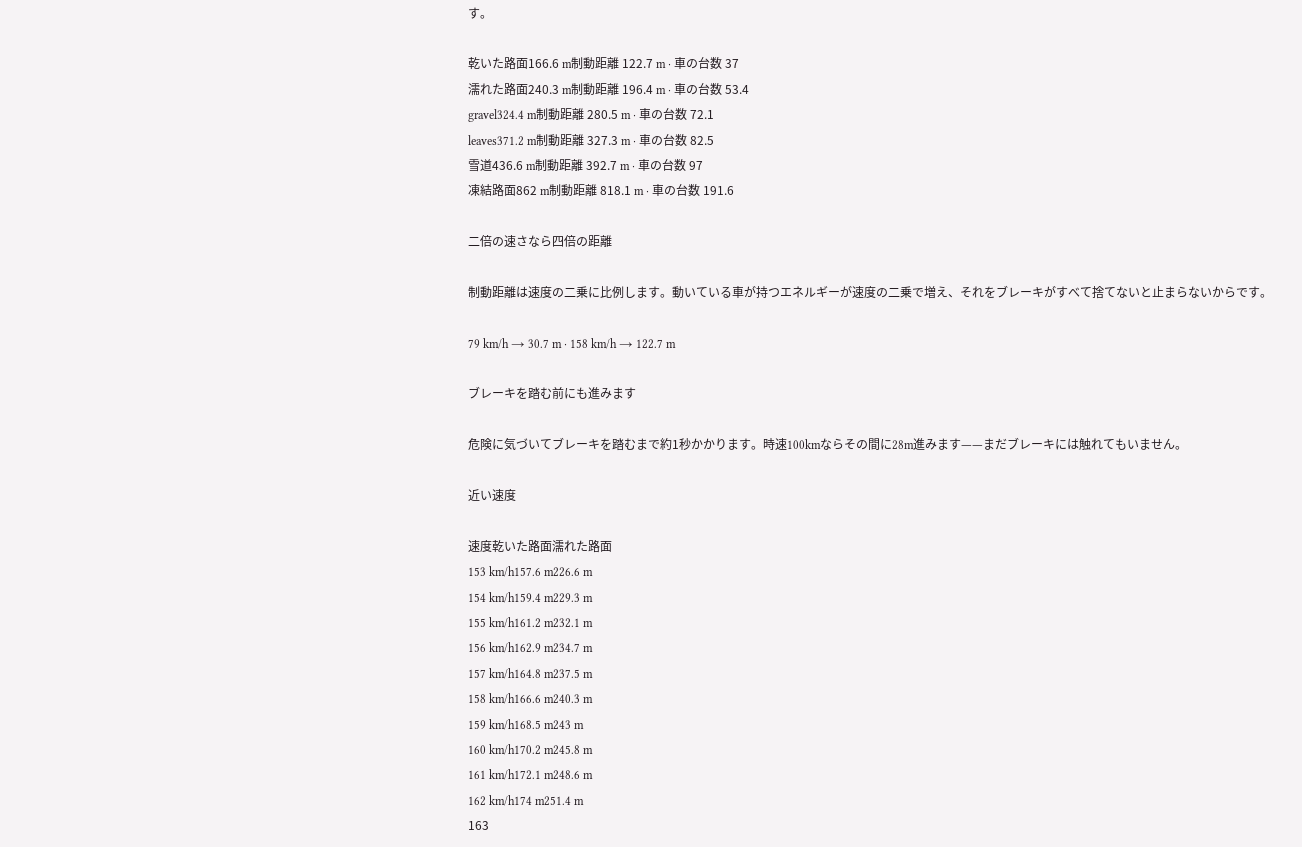す。

乾いた路面166.6 m制動距離 122.7 m · 車の台数 37
濡れた路面240.3 m制動距離 196.4 m · 車の台数 53.4
gravel324.4 m制動距離 280.5 m · 車の台数 72.1
leaves371.2 m制動距離 327.3 m · 車の台数 82.5
雪道436.6 m制動距離 392.7 m · 車の台数 97
凍結路面862 m制動距離 818.1 m · 車の台数 191.6

二倍の速さなら四倍の距離

制動距離は速度の二乗に比例します。動いている車が持つエネルギーが速度の二乗で増え、それをブレーキがすべて捨てないと止まらないからです。

79 km/h → 30.7 m · 158 km/h → 122.7 m

ブレーキを踏む前にも進みます

危険に気づいてブレーキを踏むまで約1秒かかります。時速100kmならその間に28m進みます——まだブレーキには触れてもいません。

近い速度

速度乾いた路面濡れた路面
153 km/h157.6 m226.6 m
154 km/h159.4 m229.3 m
155 km/h161.2 m232.1 m
156 km/h162.9 m234.7 m
157 km/h164.8 m237.5 m
158 km/h166.6 m240.3 m
159 km/h168.5 m243 m
160 km/h170.2 m245.8 m
161 km/h172.1 m248.6 m
162 km/h174 m251.4 m
163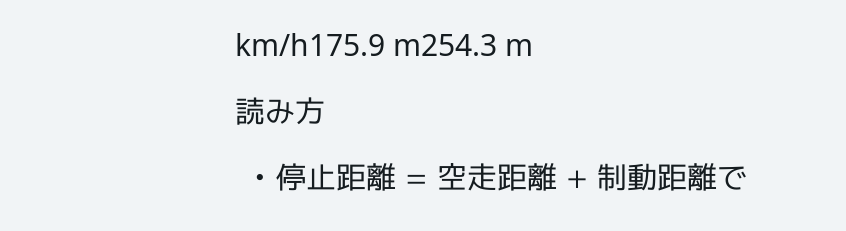km/h175.9 m254.3 m

読み方

  • 停止距離 = 空走距離 + 制動距離で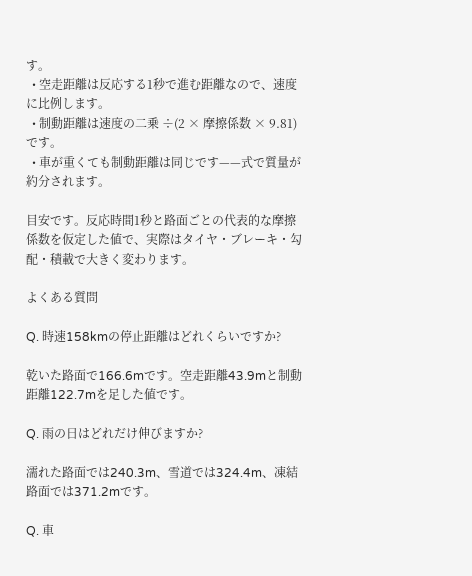す。
  • 空走距離は反応する1秒で進む距離なので、速度に比例します。
  • 制動距離は速度の二乗 ÷(2 × 摩擦係数 × 9.81)です。
  • 車が重くても制動距離は同じです——式で質量が約分されます。

目安です。反応時間1秒と路面ごとの代表的な摩擦係数を仮定した値で、実際はタイヤ・ブレーキ・勾配・積載で大きく変わります。

よくある質問

Q. 時速158kmの停止距離はどれくらいですか?

乾いた路面で166.6mです。空走距離43.9mと制動距離122.7mを足した値です。

Q. 雨の日はどれだけ伸びますか?

濡れた路面では240.3m、雪道では324.4m、凍結路面では371.2mです。

Q. 車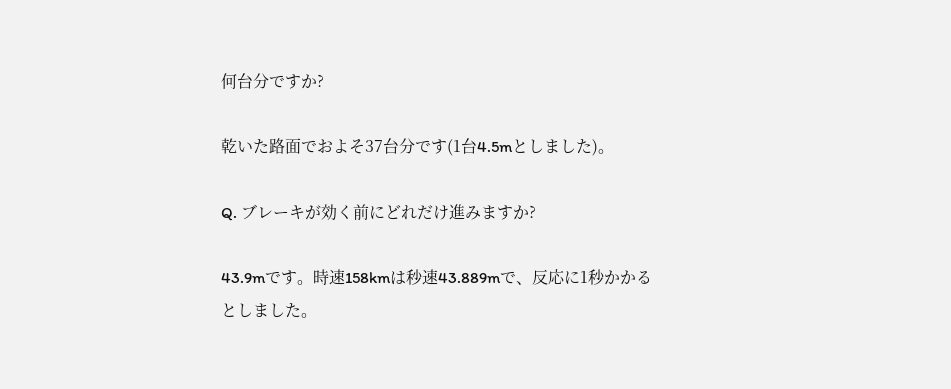何台分ですか?

乾いた路面でおよそ37台分です(1台4.5mとしました)。

Q. ブレーキが効く前にどれだけ進みますか?

43.9mです。時速158kmは秒速43.889mで、反応に1秒かかるとしました。